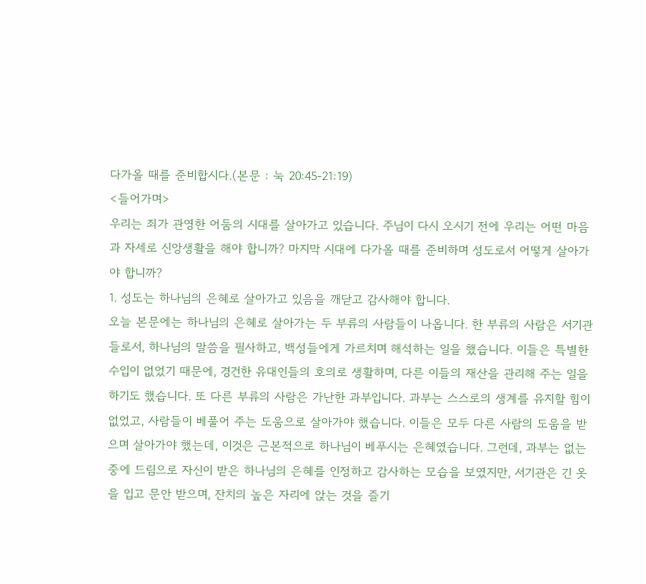다가올 때를 준비합시다.(본문 : 눅 20:45-21:19)
<들어가며>
우리는 죄가 관영한 어둠의 시대를 살아가고 있습니다. 주님이 다시 오시기 전에 우리는 어떤 마음과 자세로 신앙생활을 해야 합니까? 마지막 시대에 다가올 때를 준비하며 성도로서 어떻게 살아가야 합니까?
1. 성도는 하나님의 은혜로 살아가고 있음을 깨닫고 감사해야 합니다.
오늘 본문에는 하나님의 은혜로 살아가는 두 부류의 사람들이 나옵니다. 한 부류의 사람은 서기관들로서, 하나님의 말씀을 필사하고, 백성들에게 가르치며 해석하는 일을 했습니다. 이들은 특별한 수입이 없었기 때문에, 경건한 유대인들의 호의로 생활하며, 다른 이들의 재산을 관리해 주는 일을 하기도 했습니다. 또 다른 부류의 사람은 가난한 과부입니다. 과부는 스스로의 생계를 유지할 힘이 없었고, 사람들이 베풀어 주는 도움으로 살아가야 했습니다. 이들은 모두 다른 사람의 도움을 받으며 살아가야 했는데, 이것은 근본적으로 하나님이 베푸시는 은혜였습니다. 그런데, 과부는 없는 중에 드림으로 자신이 받은 하나님의 은혜를 인정하고 감사하는 모습을 보였지만, 서기관은 긴 옷을 입고 문안 받으며, 잔치의 높은 자리에 앉는 것을 즐기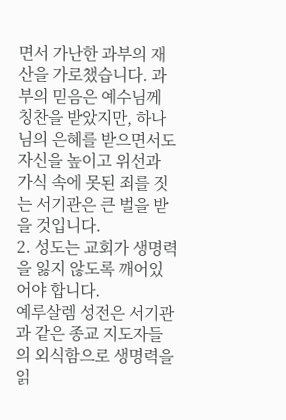면서 가난한 과부의 재산을 가로챘습니다. 과부의 믿음은 예수님께 칭찬을 받았지만, 하나님의 은혜를 받으면서도 자신을 높이고 위선과 가식 속에 못된 죄를 짓는 서기관은 큰 벌을 받을 것입니다.
2. 성도는 교회가 생명력을 잃지 않도록 깨어있어야 합니다.
예루살렘 성전은 서기관과 같은 종교 지도자들의 외식함으로 생명력을 읽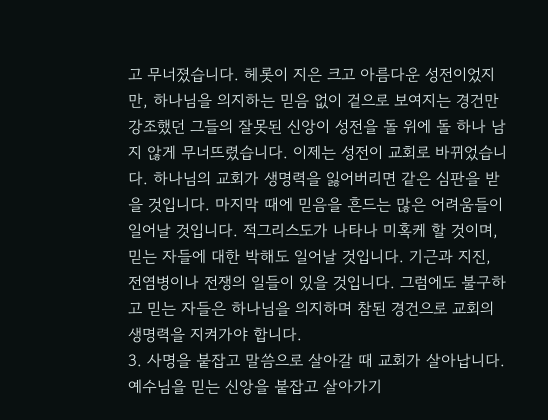고 무너졌습니다. 헤롯이 지은 크고 아름다운 성전이었지만, 하나님을 의지하는 믿음 없이 겉으로 보여지는 경건만 강조했던 그들의 잘못된 신앙이 성전을 돌 위에 돌 하나 남지 않게 무너뜨렸습니다. 이제는 성전이 교회로 바뀌었습니다. 하나님의 교회가 생명력을 잃어버리면 같은 심판을 받을 것입니다. 마지막 때에 믿음을 흔드는 많은 어려움들이 일어날 것입니다. 적그리스도가 나타나 미혹케 할 것이며, 믿는 자들에 대한 박해도 일어날 것입니다. 기근과 지진, 전염병이나 전쟁의 일들이 있을 것입니다. 그럼에도 불구하고 믿는 자들은 하나님을 의지하며 참된 경건으로 교회의 생명력을 지켜가야 합니다.
3. 사명을 붙잡고 말씀으로 살아갈 때 교회가 살아납니다.
예수님을 믿는 신앙을 붙잡고 살아가기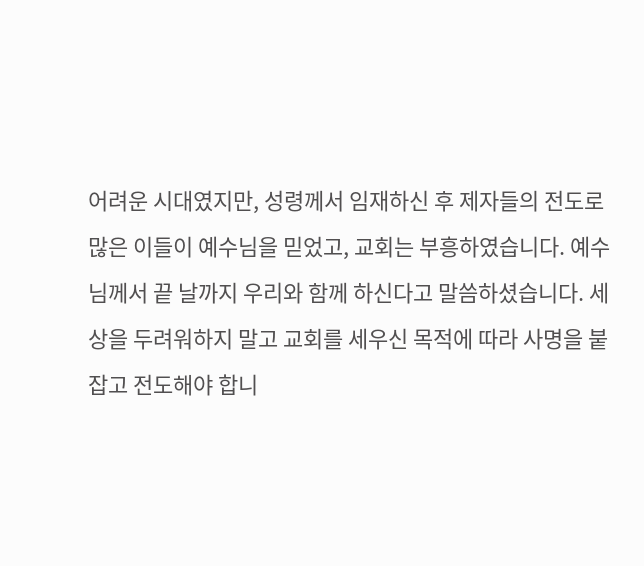어려운 시대였지만, 성령께서 임재하신 후 제자들의 전도로 많은 이들이 예수님을 믿었고, 교회는 부흥하였습니다. 예수님께서 끝 날까지 우리와 함께 하신다고 말씀하셨습니다. 세상을 두려워하지 말고 교회를 세우신 목적에 따라 사명을 붙잡고 전도해야 합니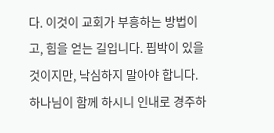다. 이것이 교회가 부흥하는 방법이고, 힘을 얻는 길입니다. 핍박이 있을 것이지만, 낙심하지 말아야 합니다. 하나님이 함께 하시니 인내로 경주하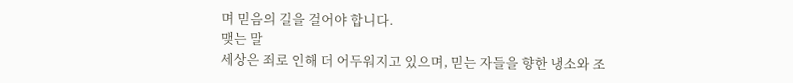며 믿음의 길을 걸어야 합니다.
맺는 말
세상은 죄로 인해 더 어두워지고 있으며, 믿는 자들을 향한 냉소와 조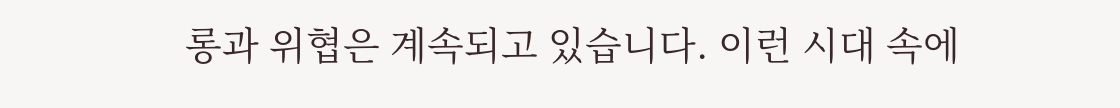롱과 위협은 계속되고 있습니다. 이런 시대 속에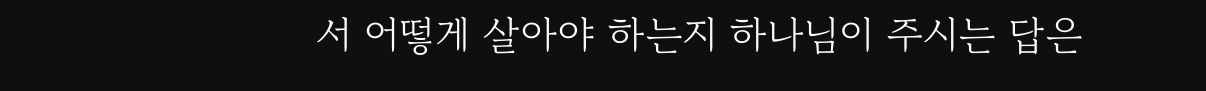서 어떻게 살아야 하는지 하나님이 주시는 답은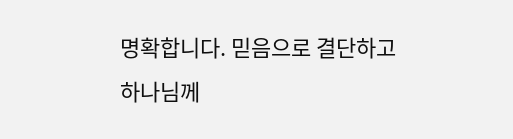명확합니다. 믿음으로 결단하고 하나님께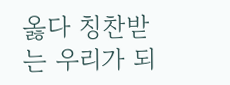옳다 칭찬받는 우리가 되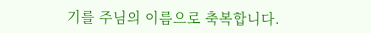기를 주님의 이름으로 축복합니다.